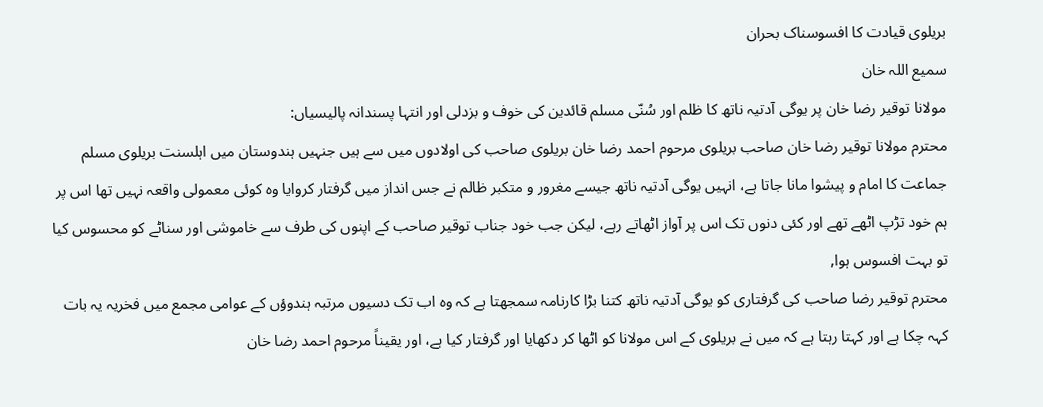بریلوی قیادت کا افسوسناک بحران
سمیع اللہ خان
مولانا توقیر رضا خان پر یوگی آدتیہ ناتھ کا ظلم اور سُنّی مسلم قائدین کی خوف و بزدلی اور انتہا پسندانہ پالیسیاں:
محترم مولانا توقیر رضا خان صاحب بریلوی مرحوم احمد رضا خان بریلوی صاحب کی اولادوں میں سے ہیں جنہیں ہندوستان میں اہلسنت بریلوی مسلم جماعت کا امام و پیشوا مانا جاتا ہے، انہیں یوگی آدتیہ ناتھ جیسے مغرور و متکبر ظالم نے جس انداز میں گرفتار کروایا وہ کوئی معمولی واقعہ نہیں تھا اس پر ہم خود تڑپ اٹھے تھے اور کئی دنوں تک اس پر آواز اٹھاتے رہے، لیکن جب خود جناب توقیر صاحب کے اپنوں کی طرف سے خاموشی اور سناٹے کو محسوس کیا تو بہت افسوس ہوا,
محترم توقیر رضا صاحب کی گرفتاری کو یوگی آدتیہ ناتھ کتنا بڑا کارنامہ سمجھتا ہے کہ وہ اب تک دسیوں مرتبہ ہندوؤں کے عوامی مجمع میں فخریہ یہ بات کہہ چکا ہے اور کہتا رہتا ہے کہ میں نے بریلوی کے اس مولانا کو اٹھا کر دکھایا اور گرفتار کیا ہے، اور یقیناً مرحوم احمد رضا خان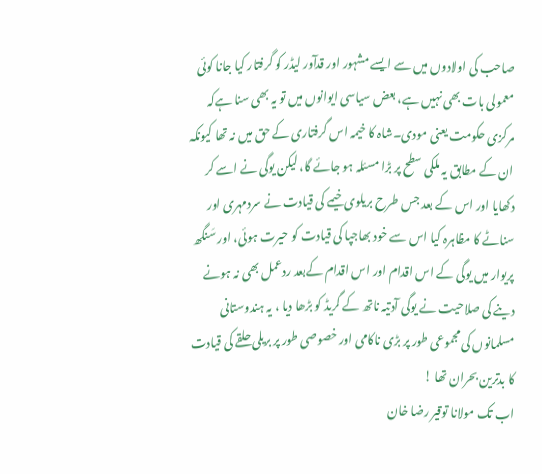صاحب کی اولادوں میں سے ایسے مشہور اور قدآور لیڈر کو گرفتار کیا جانا کوئی معمولی بات بھی نہیں ہے، بعض سیاسی ایوانوں میں تو یہ بھی سنا ہےکہ مرکزی حکومت یعنی مودی۔شاہ کا خیمہ اس گرفتاری کے حق میں نہ تھا کیونکہ ان کے مطابق یہ ملکی سطح پر بڑا مسئلہ ہو جائے گا، لیکن یوگی نے اسے کر دکھایا اور اس کے بعد جس طرح بریلوی خیمے کی قیادت نے سردمہری اور سناٹے کا مظاہرہ کیا اس سے خود بھاجپا کی قیادت کو حیرت ہوئی، اور سَنگھ پریوار میں یوگی کے اس اقدام اور اس اقدام کےبعد ردعمل بھی نہ ہونے دینے کی صلاحیت نے یوگی آدتیہ ناتھ کے گریڈ کو بڑھا دیا ، یہ ہندوستانی مسلمانوں کی مجموعی طور پر بڑی ناکامی اور خصوصی طور پر بریلی حلقے کی قیادت کا بدترین بحران تھا !
اب تک مولانا توقیر رضا خان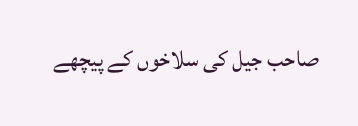صاحب جیل کی سلاخوں کے پیچھے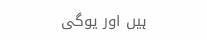ہیں اور یوگی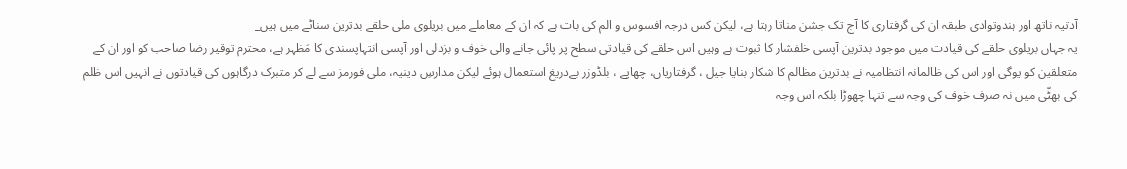آدتیہ ناتھ اور ہندوتوادی طبقہ ان کی گرفتاری کا آج تک جشن مناتا رہتا ہے، لیکن کس درجہ افسوس و الم کی بات ہے کہ ان کے معاملے میں بریلوی ملی حلقے بدترین سناٹے میں ہیں_
یہ جہاں بریلوی حلقے کی قیادت میں موجود بدترین آپسی خلفشار کا ثبوت ہے وہیں اس حلقے کی قیادتی سطح پر پائی جانے والی خوف و بزدلی اور آپسی انتہاپسندی کا مَظہر ہے، محترم توقیر رضا صاحب کو اور ان کے متعلقین کو یوگی اور اس کی ظالمانہ انتظامیہ نے بدترین مظالم کا شکار بنایا جیل ، گرفتاریاں، چھاپے ، بلڈوزر بےدریغ استعمال ہوئے لیکن مدارسِ دینیہ، ملی فورمز سے لے کر متبرک درگاہوں کی قیادتوں نے انہیں اس ظلم کی بھٹّی میں نہ صرف خوف کی وجہ سے تنہا چھوڑا بلکہ اس وجہ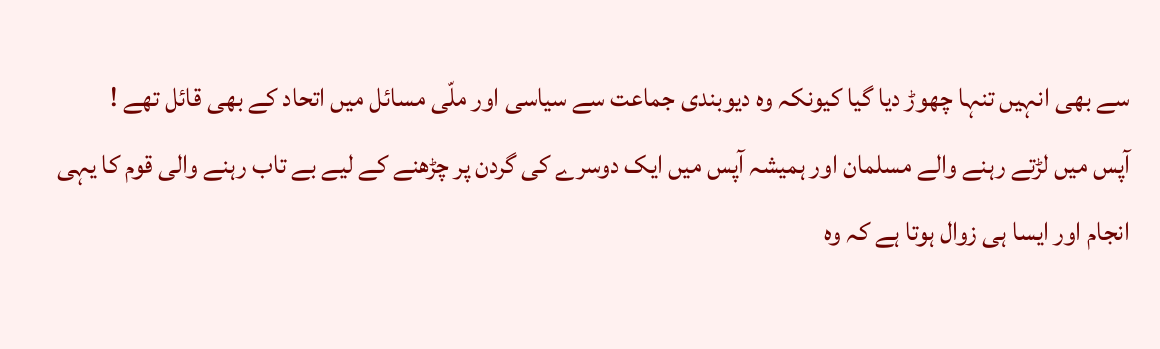سے بھی انہیں تنہا چھوڑ دیا گیا کیونکہ وہ دیوبندی جماعت سے سیاسی اور ملّی مسائل میں اتحاد کے بھی قائل تھے !
آپس میں لڑتے رہنے والے مسلمان اور ہمیشہ آپس میں ایک دوسرے کی گردن پر چڑھنے کے لیے بے تاب رہنے والی قوم کا یہی انجام اور ایسا ہی زوال ہوتا ہے کہ وہ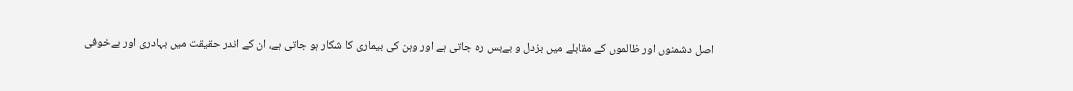اصل دشمنوں اور ظالموں کے مقابلے میں بزدل و بےبس رہ جاتی ہے اور وہن کی بیماری کا شکار ہو جاتی ہے، ان کے اندر حقیقت میں بہادری اور بےخوفی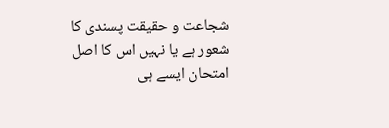شجاعت و حقیقت پسندی کا شعور ہے یا نہیں اس کا اصل امتحان ایسے ہی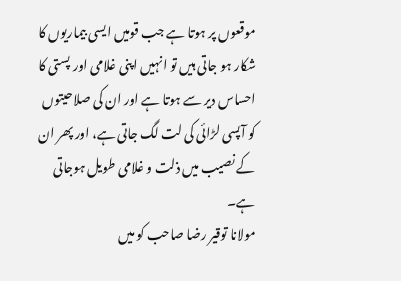موقعوں پر ہوتا ہے جب قومیں ایسی بیماریوں کا شکار ہو جاتی ہیں تو انہیں اپنی غلامی اور پستی کا احساس دیر سے ہوتا ہے اور ان کی صلاحیتوں کو آپسی لڑائی کی لت لگ جاتی ہے، اور پھر ان کے نصیب میں ذلت و غلامی طویل ہوجاتی ہے۔
مولانا توقیر رضا صاحب کو میں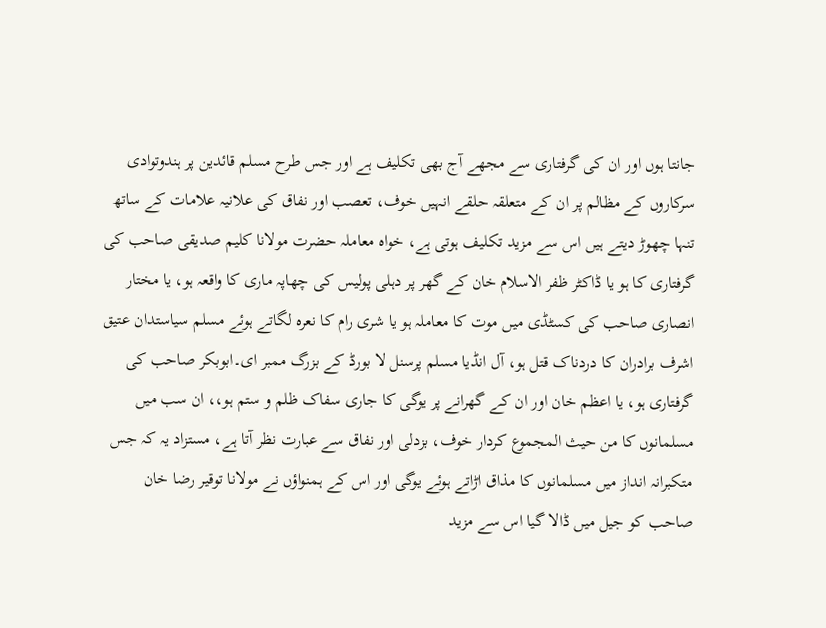جانتا ہوں اور ان کی گرفتاری سے مجھے آج بھی تکلیف ہے اور جس طرح مسلم قائدین پر ہندوتوادی سرکاروں کے مظالم پر ان کے متعلقہ حلقے انہیں خوف، تعصب اور نفاق کی علانیہ علامات کے ساتھ تنہا چھوڑ دیتے ہیں اس سے مزید تکلیف ہوتی ہے، خواہ معاملہ حضرت مولانا کلیم صدیقی صاحب کی گرفتاری کا ہو یا ڈاکٹر ظفر الاسلام خان کے گھر پر دہلی پولیس کی چھاپہ ماری کا واقعہ ہو، یا مختار انصاری صاحب کی کسٹڈی میں موت کا معاملہ ہو یا شری رام کا نعرہ لگاتے ہوئے مسلم سیاستدان عتیق اشرف برادران کا دردناک قتل ہو، آل انڈیا مسلم پرسنل لا بورڈ کے بزرگ ممبر ای۔ابوبکر صاحب کی گرفتاری ہو، یا اعظم خان اور ان کے گھرانے پر یوگی کا جاری سفاک ظلم و ستم ہو،، ان سب میں مسلمانوں کا من حیث المجموع کردار خوف، بزدلی اور نفاق سے عبارت نظر آتا ہے، مستزاد یہ کہ جس متکبرانہ انداز میں مسلمانوں کا مذاق اڑاتے ہوئے یوگی اور اس کے ہمنواؤں نے مولانا توقیر رضا خان صاحب کو جیل میں ڈالا گیا اس سے مزید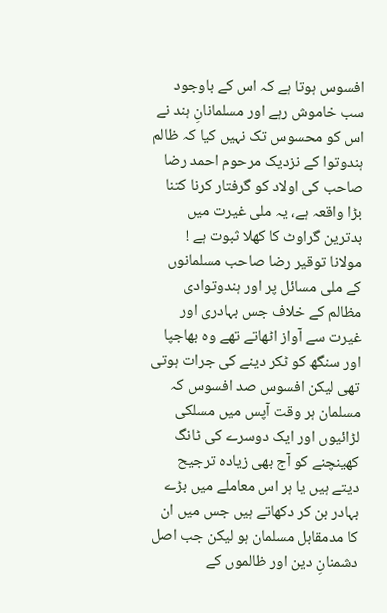افسوس ہوتا ہے کہ اس کے باوجود سب خاموش رہے اور مسلمانانِ ہند نے اس کو محسوس تک نہیں کیا کہ ظالم ہندوتوا کے نزدیک مرحوم احمد رضا صاحب کی اولاد کو گرفتار کرنا کتنا بڑا واقعہ ہے، یہ ملی غیرت میں بدترین گراوٹ کا کھلا ثبوت ہے !
مولانا توقیر رضا صاحب مسلمانوں کے ملی مسائل پر اور ہندوتوادی مظالم کے خلاف جس بہادری اور غیرت سے آواز اٹھاتے تھے وہ بھاجپا اور سنگھ کو ٹکر دینے کی جرات ہوتی تھی لیکن افسوس صد افسوس کہ مسلمان ہر وقت آپس میں مسلکی لڑائیوں اور ایک دوسرے کی ٹانگ کھینچنے کو آج بھی زیادہ ترجیح دیتے ہیں یا ہر اس معاملے میں بڑے بہادر بن کر دکھاتے ہیں جس میں ان کا مدمقابل مسلمان ہو لیکن جب اصل دشمنانِ دین اور ظالموں کے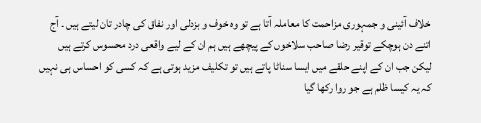خلاف آئینی و جمہوری مزاحمت کا معاملہ آتا ہے تو وہ خوف و بزدلی اور نفاق کی چادر تان لیتے ہیں ۔ آج اتنے دن ہوچکے توقیر رضا صاحب سلاخوں کے پیچھے ہیں ہم ان کے لیے واقعی درد محسوس کرتے ہیں لیکن جب ان کے اپنے حلقے میں ایسا سناٹا پاتے ہیں تو تکلیف مزید ہوتی ہے کہ کسی کو احساس ہی نہیں کہ یہ کیسا ظلم ہے جو روا رکھا گیا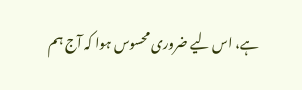ہے، اس لیے ضروری محسوس ہوا کہ آج ہم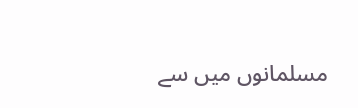مسلمانوں میں سے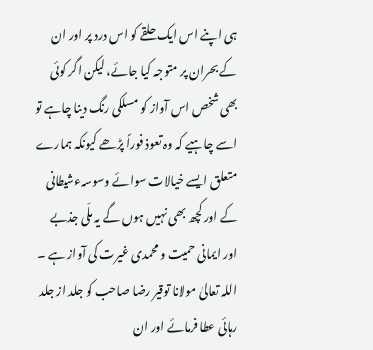ہی اپنے اس ایک حلقے کو اس درد پر اور ان کے بحران پر متوجہ کیا جائے، لیکن اگر کوئی بھی شخص اس آواز کو مسلکی رنگ دینا چاہے تو اسے چاہیے کہ وہ تعوذ فوراً پڑھے کیونکہ ہمارے متعلق ایسے خیالات سوائے وسوسہءشیطانی کے اور کچھ بھی نہیں ہوں گے یہ ملّی جذبے اور ایمانی حمیت و محمدی غیرت کی آواز ہے ۔
اللہ تعالیٰ مولانا توقیر رضا صاحب کو جلد از جلد رہائی عطا فرمائے اور ان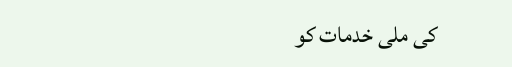کی ملی خدمات کو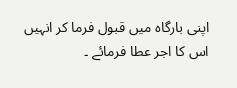اپنی بارگاہ میں قبول فرما کر انہیں اس کا اجر عطا فرمائے ۔